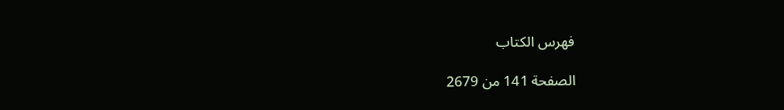فهرس الكتاب

الصفحة 141 من 2679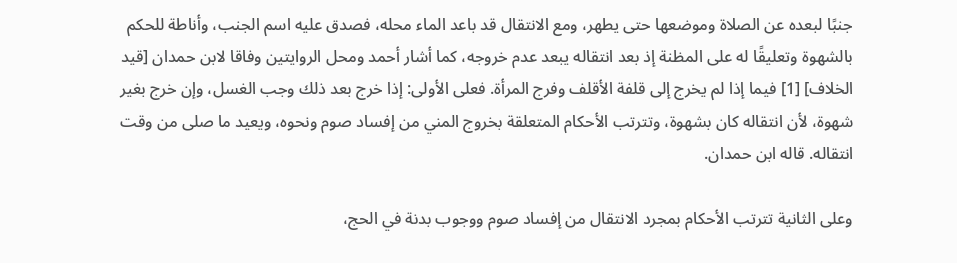جنبًا لبعده عن الصلاة وموضعها حتى يطهر، ومع الانتقال قد باعد الماء محله، فصدق عليه اسم الجنب، وأناطة للحكم بالشهوة وتعليقًا له على المظنة إذ بعد انتقاله يبعد عدم خروجه، كما أشار أحمد ومحل الروايتين وفاقا لابن حمدان [قيد الخلاف] [1] فيما إذا لم يخرج إلى قلفة الأقلف وفرج المرأة. فعلى الأولى: إذا خرج بعد ذلك وجب الغسل، وإن خرج بغير شهوة، لأن انتقاله كان بشهوة، وتترتب الأحكام المتعلقة بخروج المني من إفساد صوم ونحوه، ويعيد ما صلى من وقت انتقاله. قاله ابن حمدان.

وعلى الثانية تترتب الأحكام بمجرد الانتقال من إفساد صوم ووجوب بدنة في الحج،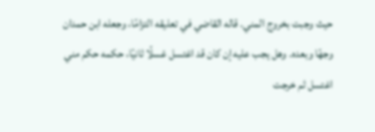حيث وجبت بخروج المني. قاله القاضي في تعليقه التزامًا، وجعله ابن حمدان وجهًا وبعده. وهل يجب عليه إن كان قد اغتسل غسلًا ثانيًا، حكمه حكم مني اغتسل ثم خرجت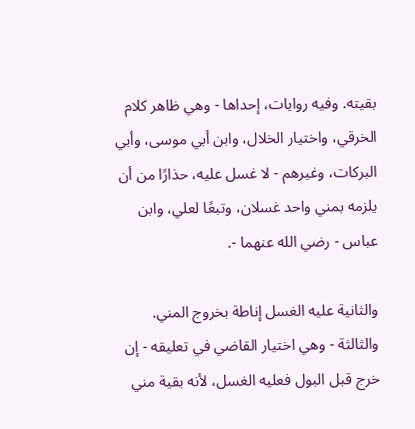بقيته. وفيه روايات، إحداها - وهي ظاهر كلام الخرقي، واختيار الخلال، وابن أبي موسى، وأبي البركات، وغيرهم - لا غسل عليه، حذارًا من أن يلزمه بمني واحد غسلان، وتبعًا لعلي، وابن عباس - رضي الله عنهما -.

والثانية عليه الغسل إناطة بخروج المني. والثالثة - وهي اختيار القاضي في تعليقه - إن خرج قبل البول فعليه الغسل، لأنه بقية مني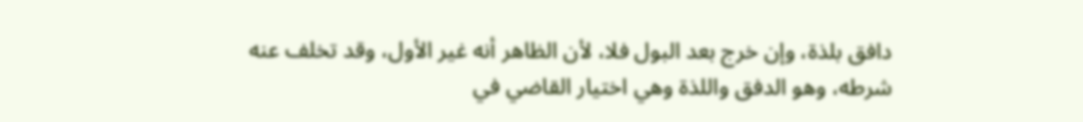دافق بلذة، وإن خرج بعد البول فلا، لأن الظاهر أنه غير الأول، وقد تخلف عنه شرطه، وهو الدفق واللذة وهي اختيار القاضي في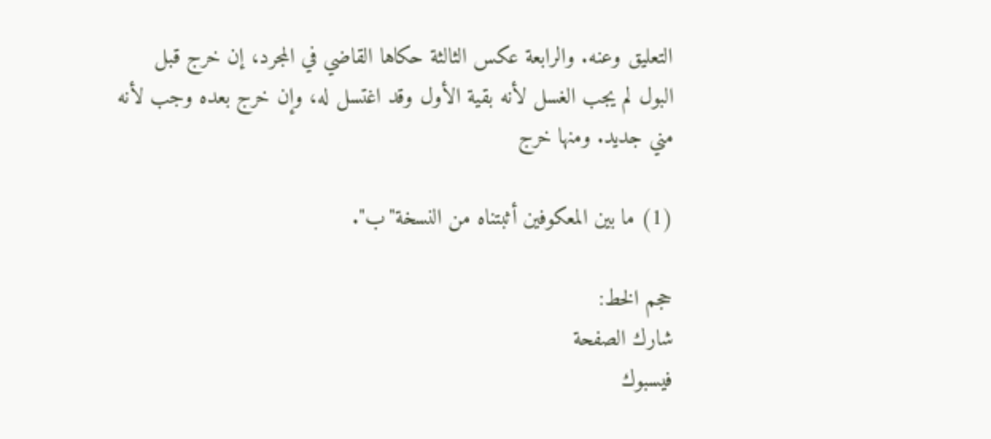التعليق وعنه. والرابعة عكس الثالثة حكاها القاضي في المجرد، إن خرج قبل البول لم يجب الغسل لأنه بقية الأول وقد اغتسل له، وإن خرج بعده وجب لأنه مني جديد. ومنها خرج

(1) ما بين المعكوفين أثبتناه من النسخة"ب".

حجم الخط:
شارك الصفحة
فيسبوك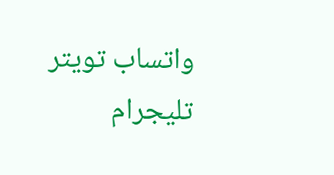واتساب تويتر تليجرام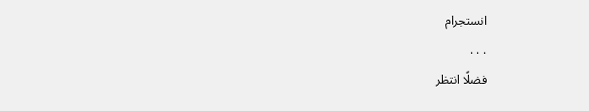انستجرام
. . .
فضلًا انتظر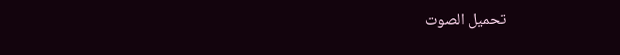تحميل الصوت